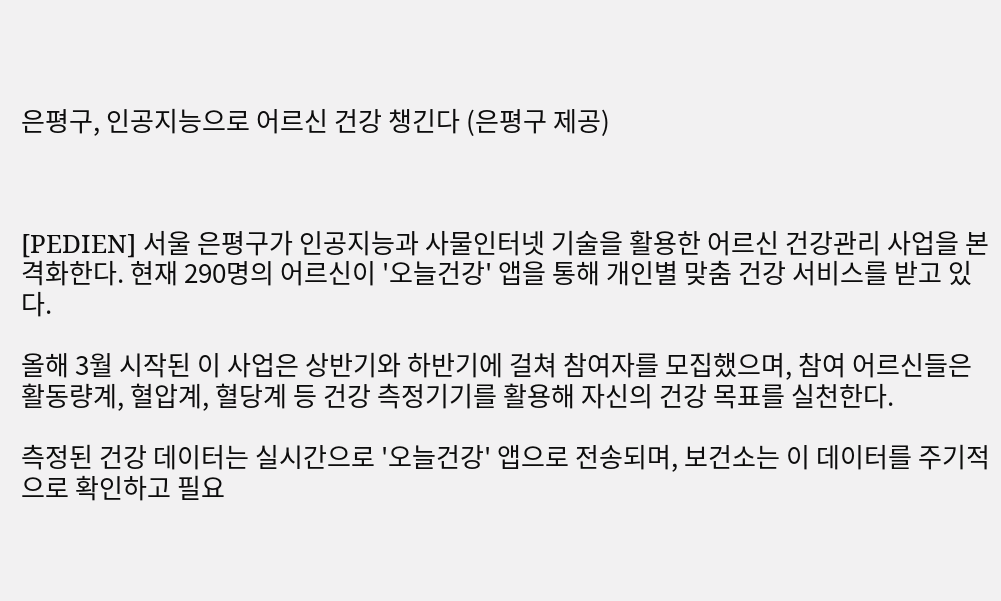은평구, 인공지능으로 어르신 건강 챙긴다 (은평구 제공)



[PEDIEN] 서울 은평구가 인공지능과 사물인터넷 기술을 활용한 어르신 건강관리 사업을 본격화한다. 현재 290명의 어르신이 '오늘건강' 앱을 통해 개인별 맞춤 건강 서비스를 받고 있다.

올해 3월 시작된 이 사업은 상반기와 하반기에 걸쳐 참여자를 모집했으며, 참여 어르신들은 활동량계, 혈압계, 혈당계 등 건강 측정기기를 활용해 자신의 건강 목표를 실천한다.

측정된 건강 데이터는 실시간으로 '오늘건강' 앱으로 전송되며, 보건소는 이 데이터를 주기적으로 확인하고 필요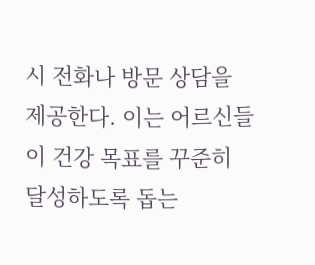시 전화나 방문 상담을 제공한다. 이는 어르신들이 건강 목표를 꾸준히 달성하도록 돕는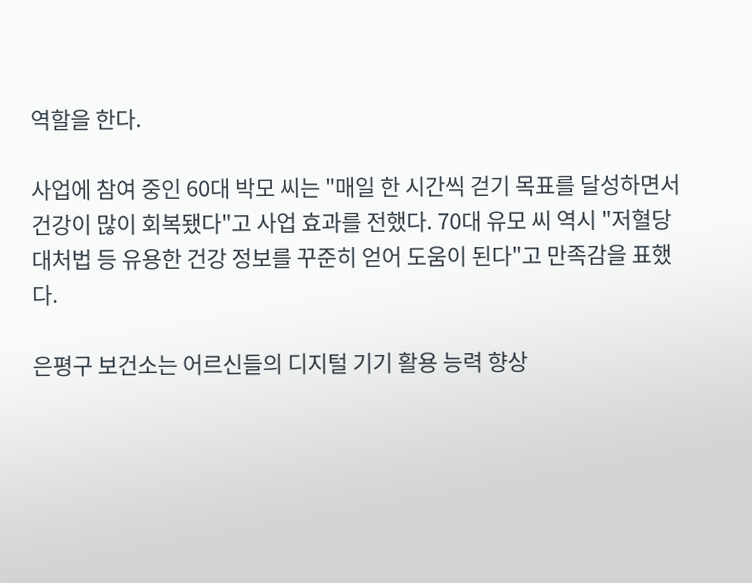역할을 한다.

사업에 참여 중인 60대 박모 씨는 "매일 한 시간씩 걷기 목표를 달성하면서 건강이 많이 회복됐다"고 사업 효과를 전했다. 70대 유모 씨 역시 "저혈당 대처법 등 유용한 건강 정보를 꾸준히 얻어 도움이 된다"고 만족감을 표했다.

은평구 보건소는 어르신들의 디지털 기기 활용 능력 향상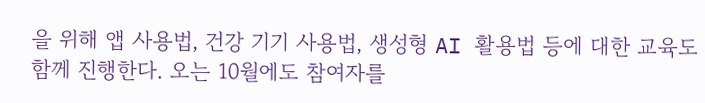을 위해 앱 사용법, 건강 기기 사용법, 생성형 AI 활용법 등에 대한 교육도 함께 진행한다. 오는 10월에도 참여자를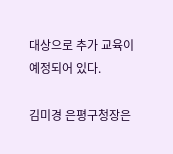대상으로 추가 교육이 예정되어 있다.

김미경 은평구청장은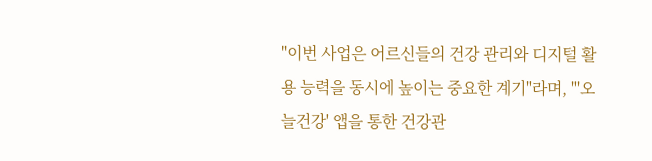"이번 사업은 어르신들의 건강 관리와 디지털 활용 능력을 동시에 높이는 중요한 계기"라며, "'오늘건강' 앱을 통한 건강관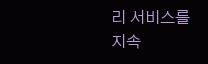리 서비스를 지속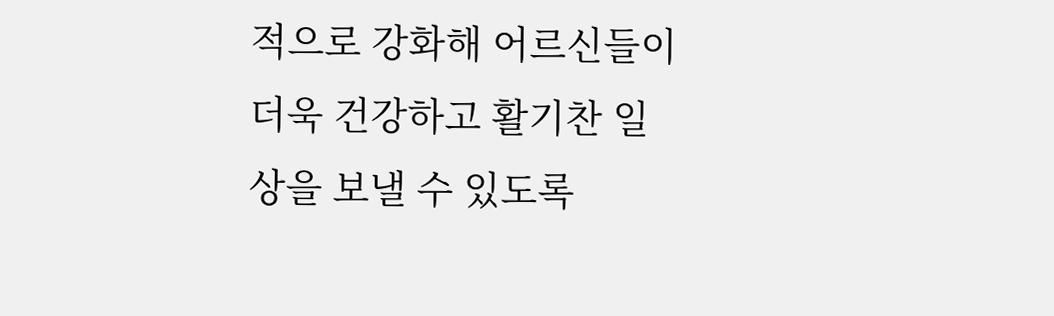적으로 강화해 어르신들이 더욱 건강하고 활기찬 일상을 보낼 수 있도록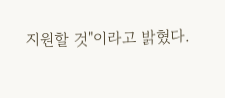지원할 것"이라고 밝혔다.